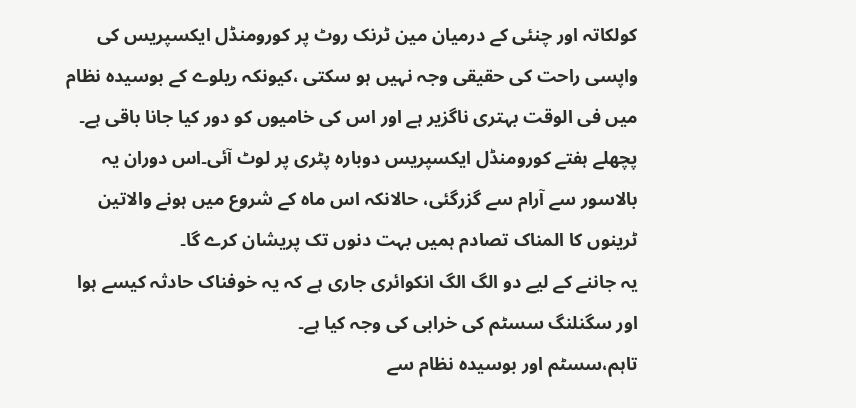کولکاتہ اور چنئی کے درمیان مین ٹرنک روٹ پر کورومنڈل ایکسپریس کی واپسی راحت کی حقیقی وجہ نہیں ہو سکتی ،کیونکہ ریلوے کے بوسیدہ نظام میں فی الوقت بہتری ناگزیر ہے اور اس کی خامیوں کو دور کیا جانا باقی ہے۔
پچھلے ہفتے کورومنڈل ایکسپریس دوبارہ پٹری پر لوٹ آئی۔اس دوران یہ بالاسور سے آرام سے گزرگئی، حالانکہ اس ماہ کے شروع میں ہونے والاتین ٹرینوں کا المناک تصادم ہمیں بہت دنوں تک پریشان کرے گا۔
یہ جاننے کے لیے دو الگ الگ انکوائری جاری ہے کہ یہ خوفناک حادثہ کیسے ہوا اور سگنلنگ سسٹم کی خرابی کی وجہ کیا ہے۔
تاہم،سسٹم اور بوسیدہ نظام سے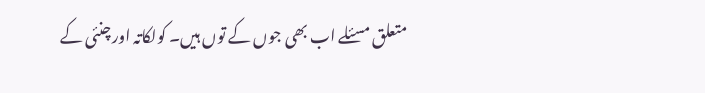متعلق مسئلے اب بھی جوں کے توں ہیں۔ کولکاتہ اور چنئی کے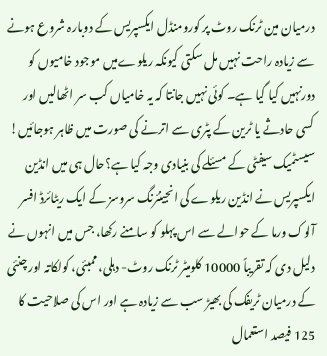درمیان مین ٹرنک روٹ پر کورومنڈل ایکسپریس کے دوبارہ شروع ہونے سے زیادہ راحت نہیں مل سکتی کیونکہ ریلوےمیں موجود خامیوں کو دورنہیں کیا گیا ہے۔ کوئی نہیں جانتا کہ یہ خامیاں کب سر اٹھالیں اور کسی حادثے یا ٹرین کے پٹری سے اترنے کی صورت میں ظاہر ہوجائیں!
سیسٹمیک سیفٹی کے مسئلے کی بنیادی وجہ کیا ہے؟حال ہی میں انڈین ایکسپریس نے انڈین ریلوے کی انجینئرنگ سروسز کے ایک ریٹائرڈ افسر آلوک ورما کے حوالے سے اس پہلو کو سامنے رکھا، جس میں انہوں نے دلیل دی کہ تقریباً 10000 کلومیٹر ٹرنک روٹ- دہلی، ممبئی، کولکاتہ اور چنئی کے درمیان ٹریفک کی بھیڑ سب سے زیادہ ہے اور اس کی صلاحیت کا 125 فیصد استعمال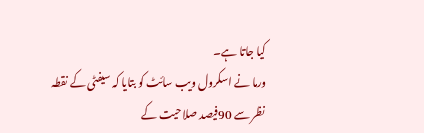کیا جاتا ہے۔
ورما نے اسکرول ویب سائٹ کو بتایا کہ سیفٹی کے نقطہ نظر سے 90فیصد صلاحیت کے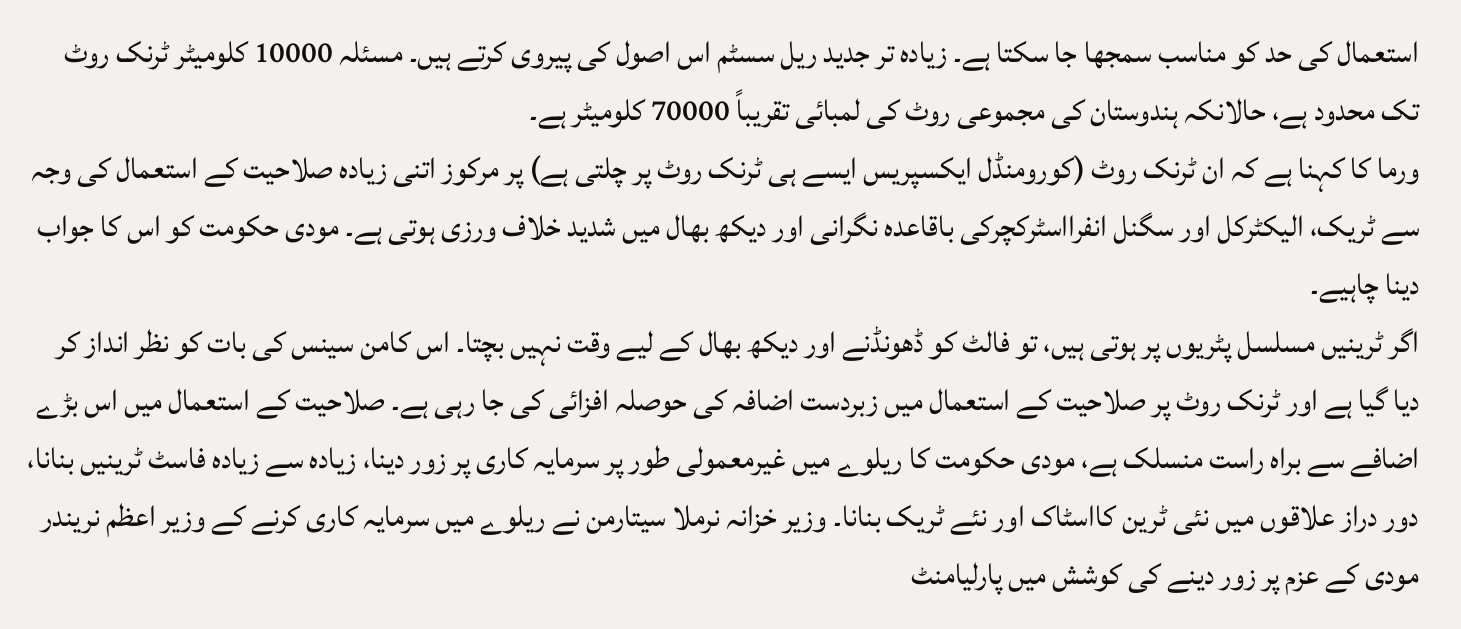استعمال کی حد کو مناسب سمجھا جا سکتا ہے۔ زیادہ تر جدید ریل سسٹم اس اصول کی پیروی کرتے ہیں۔ مسئلہ 10000 کلومیٹر ٹرنک روٹ تک محدود ہے، حالانکہ ہندوستان کی مجموعی روٹ کی لمبائی تقریباً 70000 کلومیٹر ہے۔
ورما کا کہنا ہے کہ ان ٹرنک روٹ (کورومنڈل ایکسپریس ایسے ہی ٹرنک روٹ پر چلتی ہے) پر مرکوز اتنی زیادہ صلاحیت کے استعمال کی وجہ سے ٹریک، الیکٹرکل اور سگنل انفرااسٹرکچرکی باقاعدہ نگرانی اور دیکھ بھال میں شدید خلاف ورزی ہوتی ہے۔ مودی حکومت کو اس کا جواب دینا چاہیے۔
اگر ٹرینیں مسلسل پٹریوں پر ہوتی ہیں، تو فالٹ کو ڈھونڈنے اور دیکھ بھال کے لیے وقت نہیں بچتا۔ اس کامن سینس کی بات کو نظر انداز کر دیا گیا ہے اور ٹرنک روٹ پر صلاحیت کے استعمال میں زبردست اضافہ کی حوصلہ افزائی کی جا رہی ہے۔ صلاحیت کے استعمال میں اس بڑے اضافے سے براہ راست منسلک ہے، مودی حکومت کا ریلوے میں غیرمعمولی طور پر سرمایہ کاری پر زور دینا، زیادہ سے زیادہ فاسٹ ٹرینیں بنانا، دور دراز علاقوں میں نئی ٹرین کااسٹاک اور نئے ٹریک بنانا۔ وزیر خزانہ نرملا سیتارمن نے ریلوے میں سرمایہ کاری کرنے کے وزیر اعظم نریندر مودی کے عزم پر زور دینے کی کوشش میں پارلیامنٹ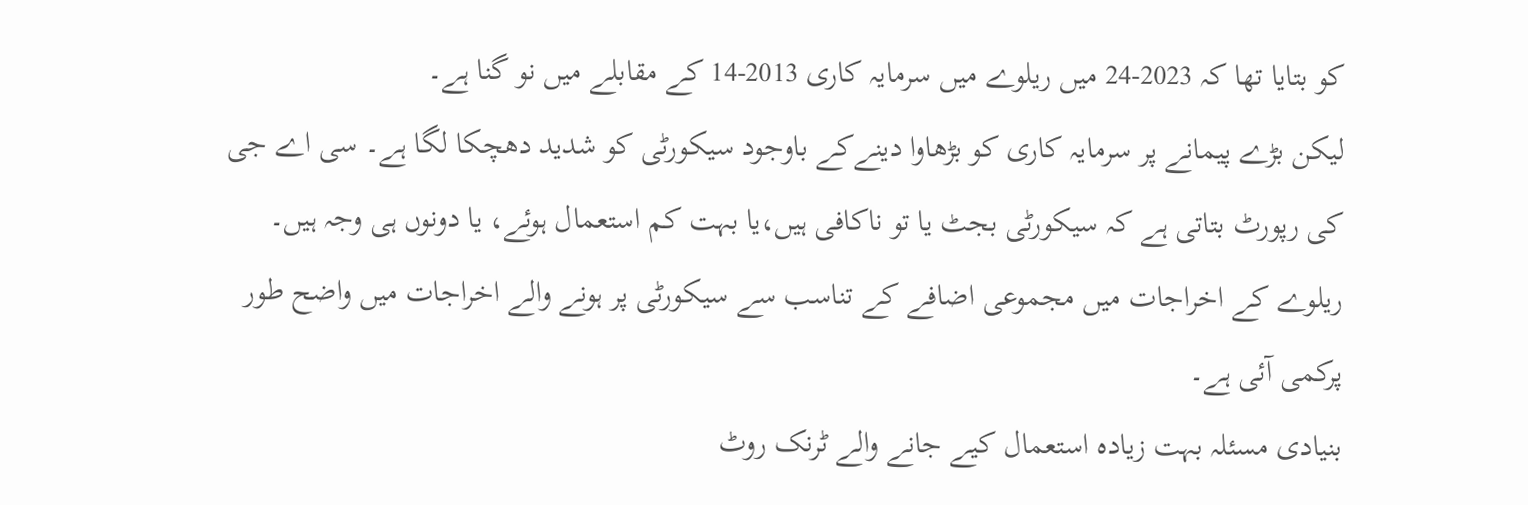کو بتایا تھا کہ 2023-24 میں ریلوے میں سرمایہ کاری 2013-14 کے مقابلے میں نو گنا ہے۔
لیکن بڑے پیمانے پر سرمایہ کاری کو بڑھاوا دینےکے باوجود سیکورٹی کو شدید دھچکا لگا ہے۔ سی اے جی کی رپورٹ بتاتی ہے کہ سیکورٹی بجٹ یا تو ناکافی ہیں،یا بہت کم استعمال ہوئے، یا دونوں ہی وجہ ہیں۔ ریلوے کے اخراجات میں مجموعی اضافے کے تناسب سے سیکورٹی پر ہونے والے اخراجات میں واضح طور پرکمی آئی ہے۔
بنیادی مسئلہ بہت زیادہ استعمال کیے جانے والے ٹرنک روٹ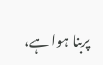پربنا ہوا ہے،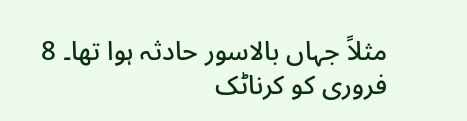مثلاً جہاں بالاسور حادثہ ہوا تھا۔ 8 فروری کو کرناٹک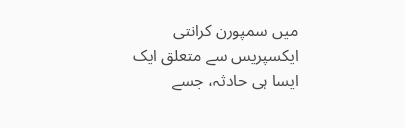میں سمپورن کرانتی ایکسپریس سے متعلق ایک ایسا ہی حادثہ، جسے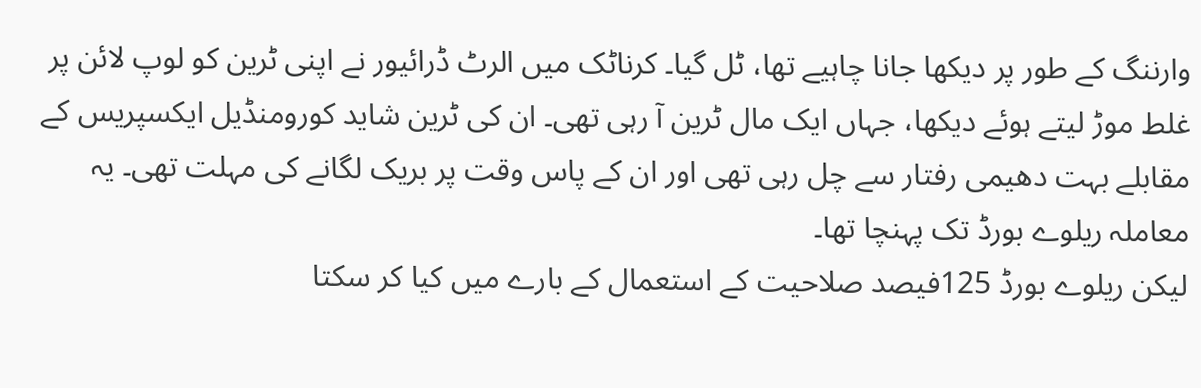وارننگ کے طور پر دیکھا جانا چاہیے تھا، ٹل گیا۔ کرناٹک میں الرٹ ڈرائیور نے اپنی ٹرین کو لوپ لائن پر غلط موڑ لیتے ہوئے دیکھا، جہاں ایک مال ٹرین آ رہی تھی۔ ان کی ٹرین شاید کورومنڈیل ایکسپریس کے مقابلے بہت دھیمی رفتار سے چل رہی تھی اور ان کے پاس وقت پر بریک لگانے کی مہلت تھی۔ یہ معاملہ ریلوے بورڈ تک پہنچا تھا۔
لیکن ریلوے بورڈ 125فیصد صلاحیت کے استعمال کے بارے میں کیا کر سکتا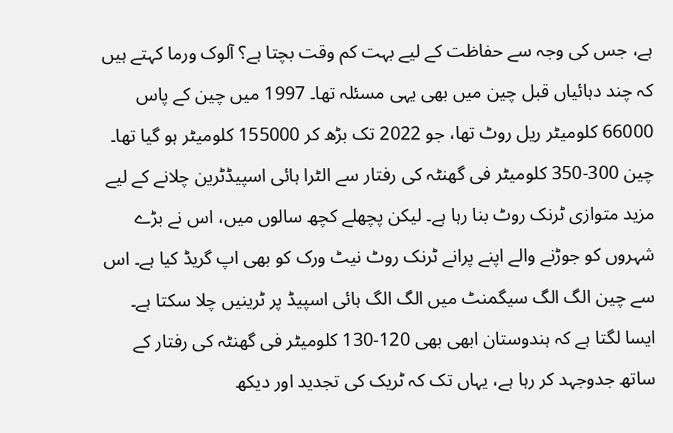ہے، جس کی وجہ سے حفاظت کے لیے بہت کم وقت بچتا ہے؟ آلوک ورما کہتے ہیں کہ چند دہائیاں قبل چین میں بھی یہی مسئلہ تھا۔ 1997 میں چین کے پاس 66000 کلومیٹر ریل روٹ تھا، جو 2022 تک بڑھ کر 155000 کلومیٹر ہو گیا تھا۔ چین 300-350 کلومیٹر فی گھنٹہ کی رفتار سے الٹرا ہائی اسپیڈٹرین چلانے کے لیے مزید متوازی ٹرنک روٹ بنا رہا ہے۔ لیکن پچھلے کچھ سالوں میں، اس نے بڑے شہروں کو جوڑنے والے اپنے پرانے ٹرنک روٹ نیٹ ورک کو بھی اپ گریڈ کیا ہے۔ اس سے چین الگ الگ سیگمنٹ میں الگ الگ ہائی اسپیڈ پر ٹرینیں چلا سکتا ہے۔
ایسا لگتا ہے کہ ہندوستان ابھی بھی 120-130 کلومیٹر فی گھنٹہ کی رفتار کے ساتھ جدوجہد کر رہا ہے، یہاں تک کہ ٹریک کی تجدید اور دیکھ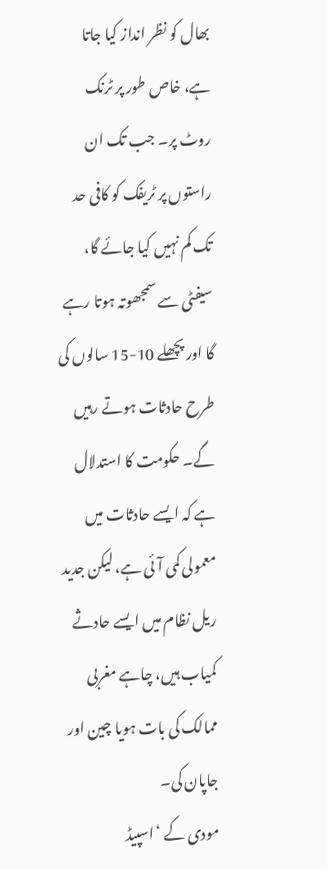بھال کو نظر انداز کیا جاتا ہے، خاص طور پر ٹرنک روٹ پر۔ جب تک ان راستوں پر ٹریفک کو کافی حد تک کم نہیں کیا جائے گا، سیفٹی سے سمجھوتہ ہوتا رہے گا اور پچھلے 10-15 سالوں کی طرح حادثات ہوتے رہیں گے۔ حکومت کا استدلال ہے کہ ایسے حادثات میں معمولی کمی آئی ہے، لیکن جدید ریل نظام میں ایسے حادثے کمیاب ہیں، چاہے مغربی ممالک کی بات ہویا چین اور جاپان کی۔
مودی کے ‘اسپیڈ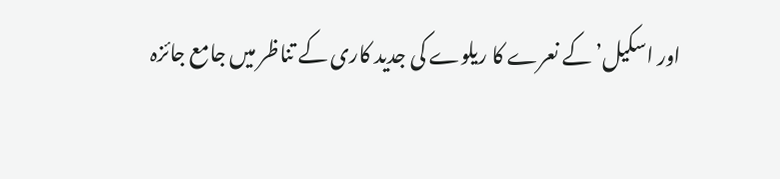اور اسکیل’ کے نعرے کا ریلوے کی جدید کاری کے تناظر میں جامع جائزہ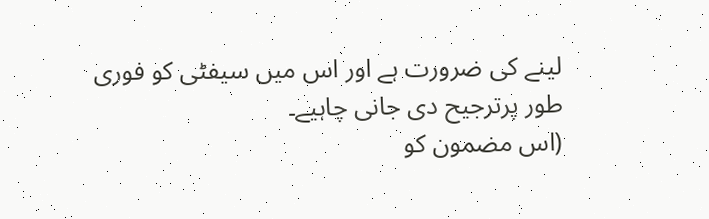لینے کی ضرورت ہے اور اس میں سیفٹی کو فوری طور پرترجیح دی جانی چاہیے۔
(اس مضمون کو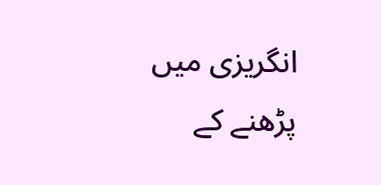انگریزی میں پڑھنے کے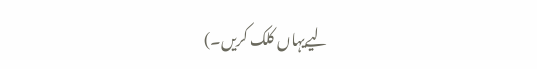لیےیہاں کلک کریں۔)